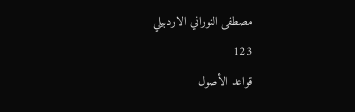مصطفى النوراني الاردبيلي
123
قواعد الأصول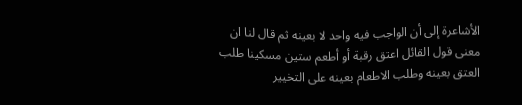الأشاعرة إلى أن الواجب فيه واحد لا بعينه ثم قال لنا ان معنى قول القائل اعتق رقبة أو أطعم ستين مسكينا طلب العتق بعينه وطلب الاطعام بعينه على التخيير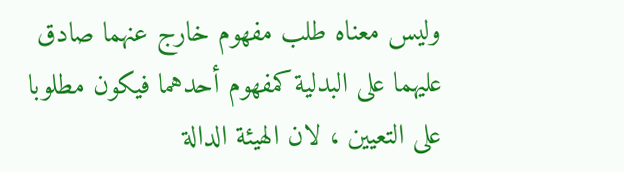وليس معناه طلب مفهوم خارج عنهما صادق عليهما على البدلية كمفهوم أحدهما فيكون مطلوبا على التعيين ، لان الهيئة الدالة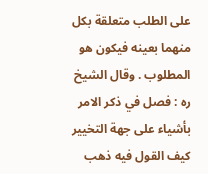على الطلب متعلقة بكل منهما بعينه فيكون هو المطلوب . وقال الشيخ ره : فصل في ذكر الامر بأشياء على جهة التخيير كيف القول فيه ذهب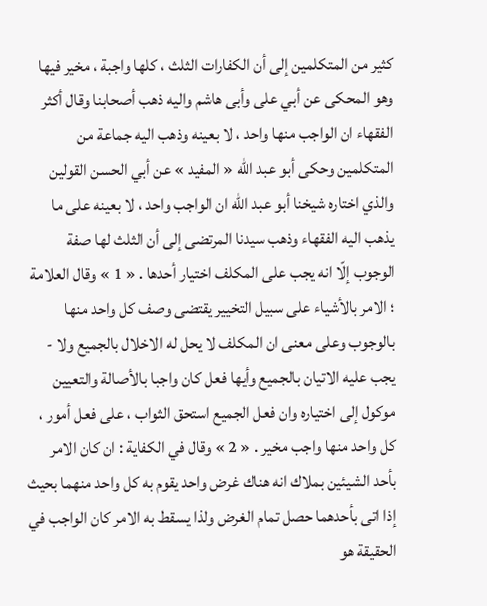كثير من المتكلمين إلى أن الكفارات الثلث ، كلها واجبة ، مخير فيها وهو المحكى عن أبي على وأبى هاشم واليه ذهب أصحابنا وقال أكثر الفقهاء ان الواجب منها واحد ، لا بعينه وذهب اليه جماعة من المتكلمين وحكى أبو عبد اللّه « المفيد » عن أبي الحسن القولين والذي اختاره شيخنا أبو عبد اللّه ان الواجب واحد ، لا بعينه على ما يذهب اليه الفقهاء وذهب سيدنا المرتضى إلى أن الثلث لها صفة الوجوب إلّا انه يجب على المكلف اختيار أحدها . « 1 » وقال العلامة ؛ الامر بالأشياء على سبيل التخيير يقتضى وصف كل واحد منها بالوجوب وعلى معنى ان المكلف لا يحل له الاخلال بالجميع ولا - يجب عليه الاتيان بالجميع وأيها فعل كان واجبا بالأصالة والتعيين موكول إلى اختياره وان فعل الجميع استحق الثواب ، على فعل أمور ، كل واحد منها واجب مخير . « 2 » وقال في الكفاية : ان كان الامر بأحد الشيئين بملاك انه هناك غرض واحد يقوم به كل واحد منهما بحيث إذا اتى بأحدهما حصل تمام الغرض ولذا يسقط به الامر كان الواجب في الحقيقة هو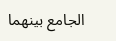الجامع بينهما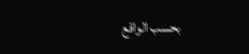بحسب الواقع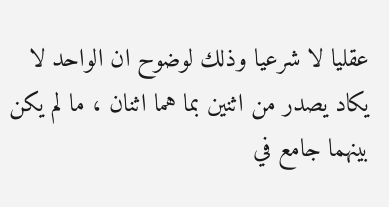عقليا لا شرعيا وذلك لوضوح ان الواحد لا يكاد يصدر من اثنين بما هما اثنان ، ما لم يكن بينهما جامع في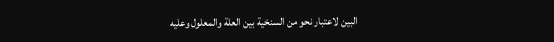البين لاعتبار نحو من السنخية بين العلة والمعلول وعليه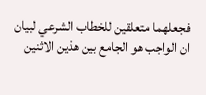فجعلهما متعلقين للخطاب الشرعي لبيان ان الواجب هو الجامع بين هذين الاثنين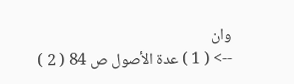وان
--> ( 1 ) عدة الأصول ص 84 ( 2 )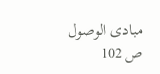مبادى الوصول ص 102